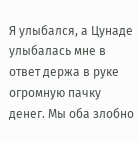Я улыбался, а Цунаде улыбалась мне в ответ держа в руке огромную пачку денег. Мы оба злобно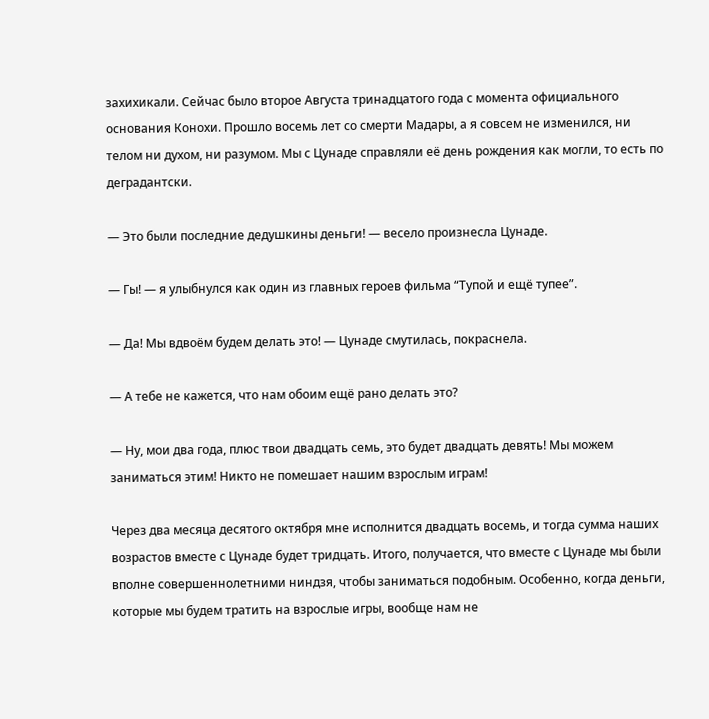захихикали. Сейчас было второе Августа тринадцатого года с момента официального основания Конохи. Прошло восемь лет со смерти Мадары, а я совсем не изменился, ни телом ни духом, ни разумом. Мы с Цунаде справляли её день рождения как могли, то есть по деградантски.

— Это были последние дедушкины деньги! — весело произнесла Цунаде.

— Гы! — я улыбнулся как один из главных героев фильма “Тупой и ещё тупее”.

— Да! Мы вдвоём будем делать это! — Цунаде смутилась, покраснела.

— А тебе не кажется, что нам обоим ещё рано делать это?

— Ну, мои два года, плюс твои двадцать семь, это будет двадцать девять! Мы можем заниматься этим! Никто не помешает нашим взрослым играм!

Через два месяца десятого октября мне исполнится двадцать восемь, и тогда сумма наших возрастов вместе с Цунаде будет тридцать. Итого, получается, что вместе с Цунаде мы были вполне совершеннолетними ниндзя, чтобы заниматься подобным. Особенно, когда деньги, которые мы будем тратить на взрослые игры, вообще нам не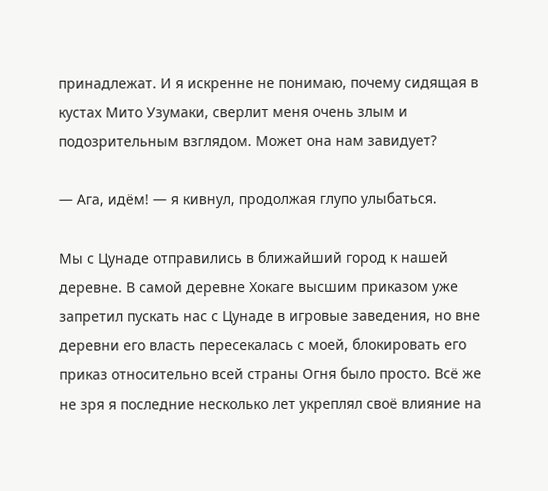принадлежат. И я искренне не понимаю, почему сидящая в кустах Мито Узумаки, сверлит меня очень злым и подозрительным взглядом. Может она нам завидует?

— Ага, идём! — я кивнул, продолжая глупо улыбаться.

Мы с Цунаде отправились в ближайший город к нашей деревне. В самой деревне Хокаге высшим приказом уже запретил пускать нас с Цунаде в игровые заведения, но вне деревни его власть пересекалась с моей, блокировать его приказ относительно всей страны Огня было просто. Всё же не зря я последние несколько лет укреплял своё влияние на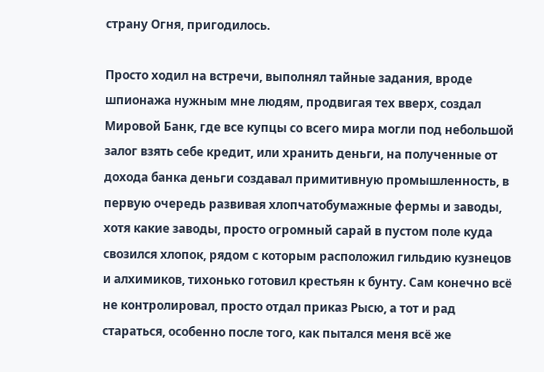страну Огня, пригодилось.

Просто ходил на встречи, выполнял тайные задания, вроде шпионажа нужным мне людям, продвигая тех вверх, создал Мировой Банк, где все купцы со всего мира могли под небольшой залог взять себе кредит, или хранить деньги, на полученные от дохода банка деньги создавал примитивную промышленность, в первую очередь развивая хлопчатобумажные фермы и заводы, хотя какие заводы, просто огромный сарай в пустом поле куда свозился хлопок, рядом с которым расположил гильдию кузнецов и алхимиков, тихонько готовил крестьян к бунту. Сам конечно всё не контролировал, просто отдал приказ Рысю, а тот и рад стараться, особенно после того, как пытался меня всё же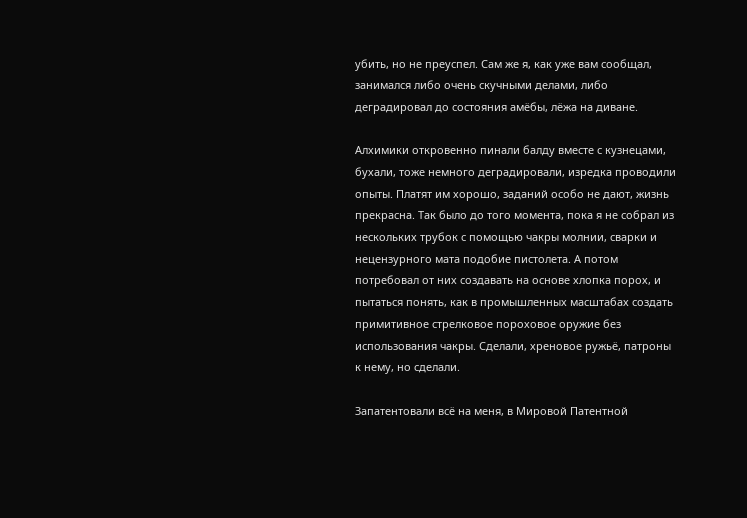убить, но не преуспел. Сам же я, как уже вам сообщал, занимался либо очень скучными делами, либо деградировал до состояния амёбы, лёжа на диване.

Алхимики откровенно пинали балду вместе с кузнецами, бухали, тоже немного деградировали, изредка проводили опыты. Платят им хорошо, заданий особо не дают, жизнь прекрасна. Так было до того момента, пока я не собрал из нескольких трубок с помощью чакры молнии, сварки и нецензурного мата подобие пистолета. А потом потребовал от них создавать на основе хлопка порох, и пытаться понять, как в промышленных масштабах создать примитивное стрелковое пороховое оружие без использования чакры. Сделали, хреновое ружьё, патроны к нему, но сделали.

Запатентовали всё на меня, в Мировой Патентной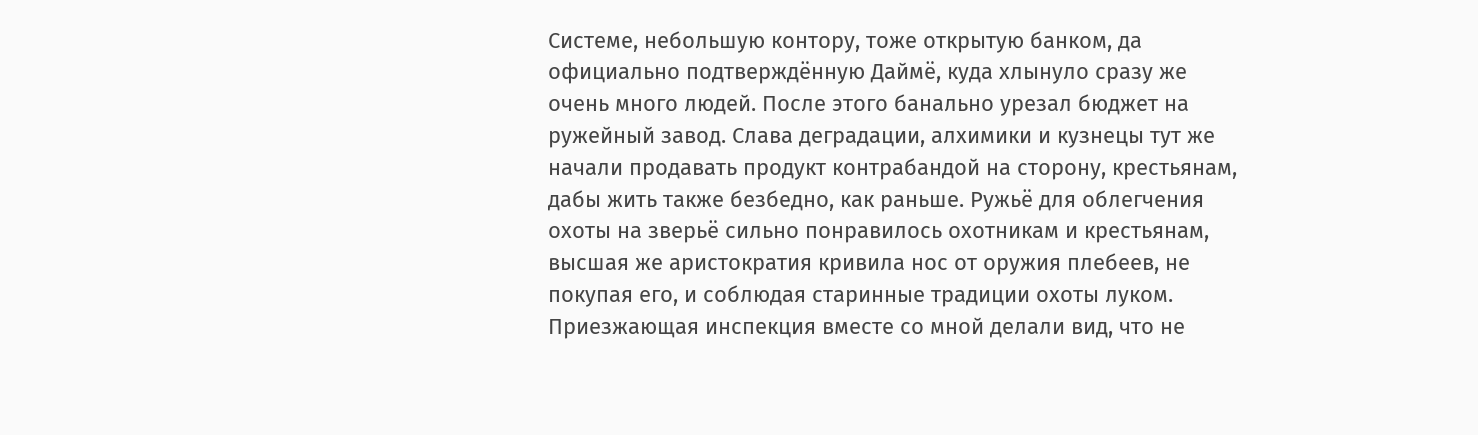Системе, небольшую контору, тоже открытую банком, да официально подтверждённую Даймё, куда хлынуло сразу же очень много людей. После этого банально урезал бюджет на ружейный завод. Слава деградации, алхимики и кузнецы тут же начали продавать продукт контрабандой на сторону, крестьянам, дабы жить также безбедно, как раньше. Ружьё для облегчения охоты на зверьё сильно понравилось охотникам и крестьянам, высшая же аристократия кривила нос от оружия плебеев, не покупая его, и соблюдая старинные традиции охоты луком. Приезжающая инспекция вместе со мной делали вид, что не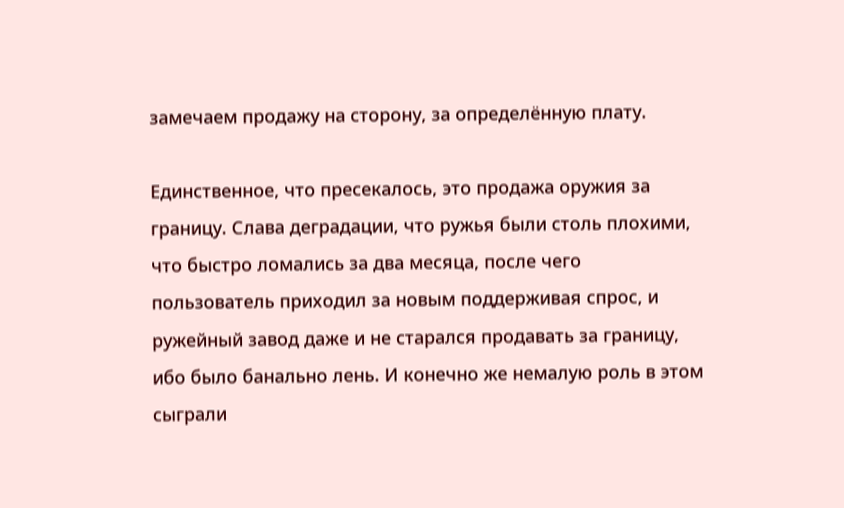замечаем продажу на сторону, за определённую плату.

Единственное, что пресекалось, это продажа оружия за границу. Слава деградации, что ружья были столь плохими, что быстро ломались за два месяца, после чего пользователь приходил за новым поддерживая спрос, и ружейный завод даже и не старался продавать за границу, ибо было банально лень. И конечно же немалую роль в этом сыграли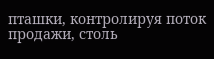пташки, контролируя поток продажи, столь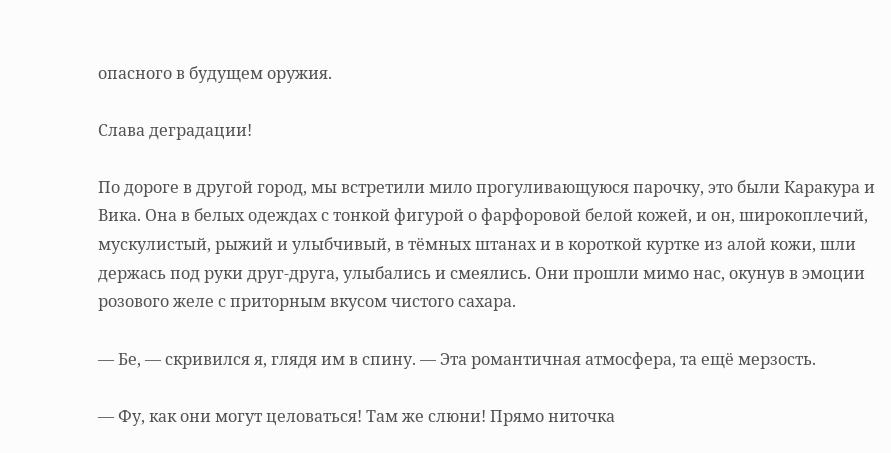опасного в будущем оружия.

Слава деградации!

По дороге в другой город, мы встретили мило прогуливающуюся парочку, это были Каракура и Вика. Она в белых одеждах с тонкой фигурой о фарфоровой белой кожей, и он, широкоплечий, мускулистый, рыжий и улыбчивый, в тёмных штанах и в короткой куртке из алой кожи, шли держась под руки друг-друга, улыбались и смеялись. Они прошли мимо нас, окунув в эмоции розового желе с приторным вкусом чистого сахара.

— Бе, — скривился я, глядя им в спину. — Эта романтичная атмосфера, та ещё мерзость.

— Фу, как они могут целоваться! Там же слюни! Прямо ниточка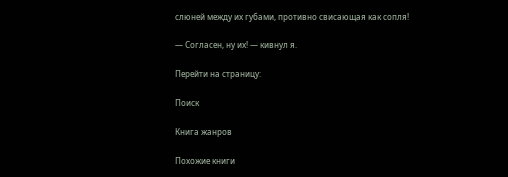слюней между их губами, противно свисающая как сопля!

— Согласен, ну их! — кивнул я.

Перейти на страницу:

Поиск

Книга жанров

Похожие книги